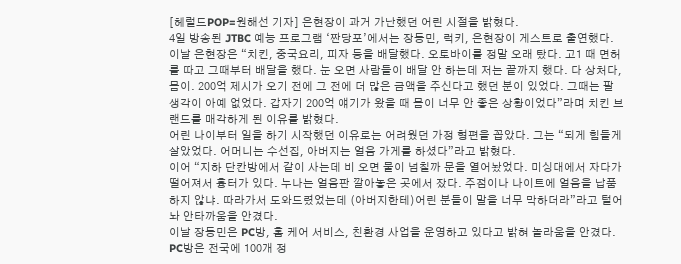[헤럴드POP=원해선 기자] 은현장이 과거 가난했던 어린 시절을 밝혔다.
4일 방송된 JTBC 예능 프로그램 ‘짠당포’에서는 장동민, 럭키, 은현장이 게스트로 출연했다.
이날 은현장은 “치킨, 중국요리, 피자 등을 배달했다. 오토바이를 정말 오래 탔다. 고1 때 면허를 따고 그때부터 배달을 했다. 눈 오면 사람들이 배달 안 하는데 저는 끝까지 했다. 다 상처다, 몸이. 200억 제시가 오기 전에 그 전에 더 많은 금액을 주신다고 했던 분이 있었다. 그때는 팔 생각이 아예 없었다. 갑자기 200억 얘기가 왔을 때 몸이 너무 안 좋은 상황이었다”라며 치킨 브랜드를 매각하게 된 이유를 밝혔다.
어린 나이부터 일을 하기 시작했던 이유로는 어려웠던 가정 형편을 꼽았다. 그는 “되게 힘들게 살았었다. 어머니는 수선집, 아버지는 얼음 가게를 하셨다”라고 밝혔다.
이어 “지하 단칸방에서 같이 사는데 비 오면 물이 넘칠까 문을 열어놨었다. 미싱대에서 자다가 떨어져서 흉터가 있다. 누나는 얼음판 깔아놓은 곳에서 잤다. 주점이나 나이트에 얼음을 납품하지 않냐. 따라가서 도와드렸었는데 (아버지한테)어린 분들이 말을 너무 막하더라”라고 털어놔 안타까움을 안겼다.
이날 장동민은 PC방, 홈 케어 서비스, 친환경 사업을 운영하고 있다고 밝혀 놀라움을 안겼다. PC방은 전국에 100개 정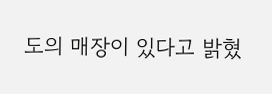도의 매장이 있다고 밝혔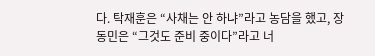다. 탁재훈은 “사채는 안 하냐”라고 농담을 했고, 장동민은 “그것도 준비 중이다”라고 너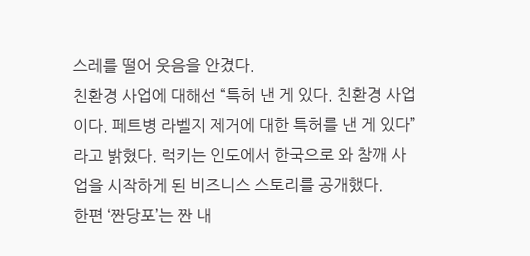스레를 떨어 웃음을 안겼다.
친환경 사업에 대해선 “특허 낸 게 있다. 친환경 사업이다. 페트병 라벨지 제거에 대한 특허를 낸 게 있다”라고 밝혔다. 럭키는 인도에서 한국으로 와 참깨 사업을 시작하게 된 비즈니스 스토리를 공개했다.
한편 ‘짠당포’는 짠 내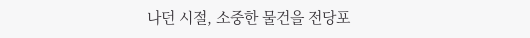나던 시절, 소중한 물건을 전당포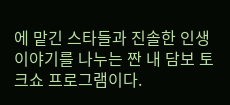에 맡긴 스타들과 진솔한 인생 이야기를 나누는 짠 내 담보 토크쇼 프로그램이다.